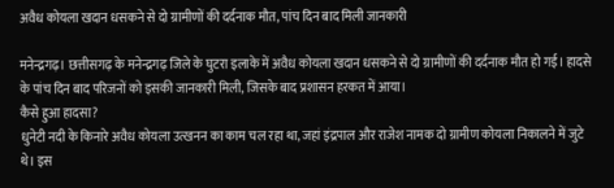अवैध कोयला खदान धसकने से दो ग्रामीणों की दर्दनाक मौत, पांच दिन बाद मिली जानकारी

मनेन्द्रगढ़। छत्तीसगढ़ के मनेन्द्रगढ़ जिले के घुटरा इलाके में अवैध कोयला खदान धसकने से दो ग्रामीणों की दर्दनाक मौत हो गई। हादसे के पांच दिन बाद परिजनों को इसकी जानकारी मिली, जिसके बाद प्रशासन हरकत में आया।
कैसे हुआ हादसा?
धुनेटी नदी के किनारे अवैध कोयला उत्खनन का काम चल रहा था, जहां इंद्रपाल और राजेश नामक दो ग्रामीण कोयला निकालने में जुटे थे। इस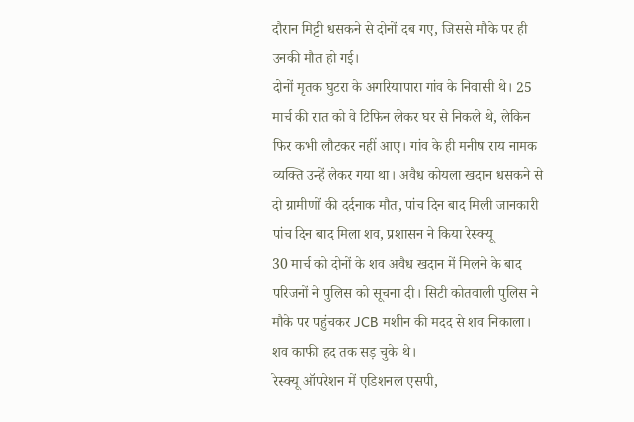दौरान मिट्टी धसकने से दोनों दब गए, जिससे मौके पर ही उनकी मौत हो गई।
दोनों मृतक घुटरा के अगरियापारा गांव के निवासी थे। 25 मार्च की रात को वे टिफिन लेकर घर से निकले थे, लेकिन फिर कभी लौटकर नहीं आए। गांव के ही मनीष राय नामक व्यक्ति उन्हें लेकर गया था। अवैध कोयला खदान धसकने से दो ग्रामीणों की दर्दनाक मौत, पांच दिन बाद मिली जानकारी
पांच दिन बाद मिला शव, प्रशासन ने किया रेस्क्यू
30 मार्च को दोनों के शव अवैध खदान में मिलने के बाद परिजनों ने पुलिस को सूचना दी। सिटी कोतवाली पुलिस ने मौके पर पहुंचकर JCB मशीन की मदद से शव निकाला। शव काफी हद तक सड़ चुके थे।
रेस्क्यू ऑपरेशन में एडिशनल एसपी,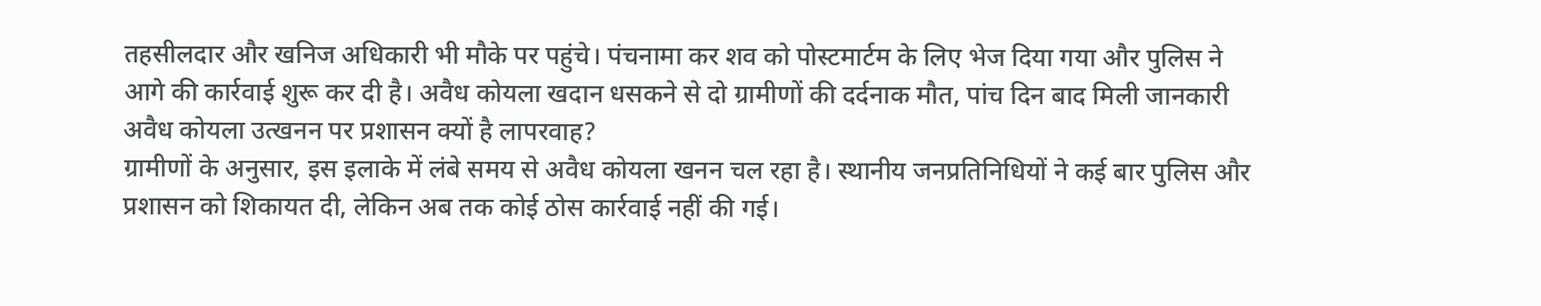तहसीलदार और खनिज अधिकारी भी मौके पर पहुंचे। पंचनामा कर शव को पोस्टमार्टम के लिए भेज दिया गया और पुलिस ने आगे की कार्रवाई शुरू कर दी है। अवैध कोयला खदान धसकने से दो ग्रामीणों की दर्दनाक मौत, पांच दिन बाद मिली जानकारी
अवैध कोयला उत्खनन पर प्रशासन क्यों है लापरवाह?
ग्रामीणों के अनुसार, इस इलाके में लंबे समय से अवैध कोयला खनन चल रहा है। स्थानीय जनप्रतिनिधियों ने कई बार पुलिस और प्रशासन को शिकायत दी, लेकिन अब तक कोई ठोस कार्रवाई नहीं की गई।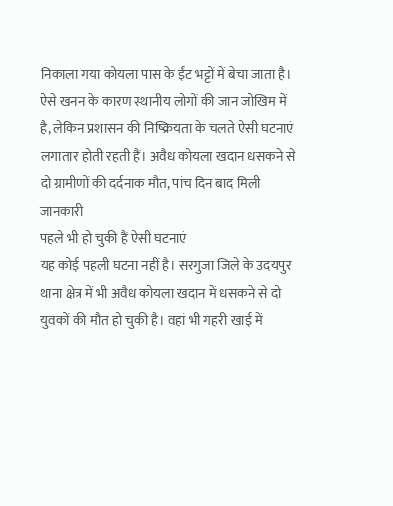निकाला गया कोयला पास के ईंट भट्टों में बेचा जाता है। ऐसे खनन के कारण स्थानीय लोगों की जान जोखिम में है, लेकिन प्रशासन की निष्क्रियता के चलते ऐसी घटनाएं लगातार होती रहती हैं। अवैध कोयला खदान धसकने से दो ग्रामीणों की दर्दनाक मौत, पांच दिन बाद मिली जानकारी
पहले भी हो चुकी हैं ऐसी घटनाएं
यह कोई पहली घटना नहीं है। सरगुजा जिले के उदयपुर थाना क्षेत्र में भी अवैध कोयला खदान में धसकने से दो युवकों की मौत हो चुकी है। वहां भी गहरी खाई में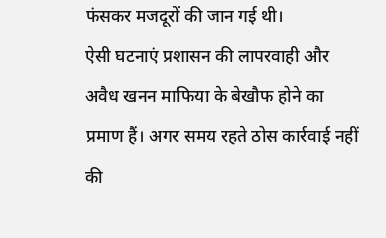फंसकर मजदूरों की जान गई थी।
ऐसी घटनाएं प्रशासन की लापरवाही और अवैध खनन माफिया के बेखौफ होने का प्रमाण हैं। अगर समय रहते ठोस कार्रवाई नहीं की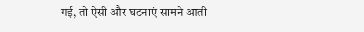गई, तो ऐसी और घटनाएं सामने आती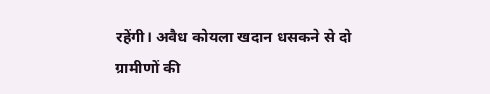रहेंगी। अवैध कोयला खदान धसकने से दो ग्रामीणों की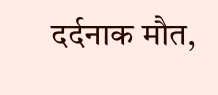दर्दनाक मौत,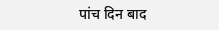पांच दिन बाद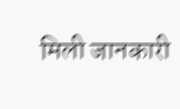मिली जानकारी